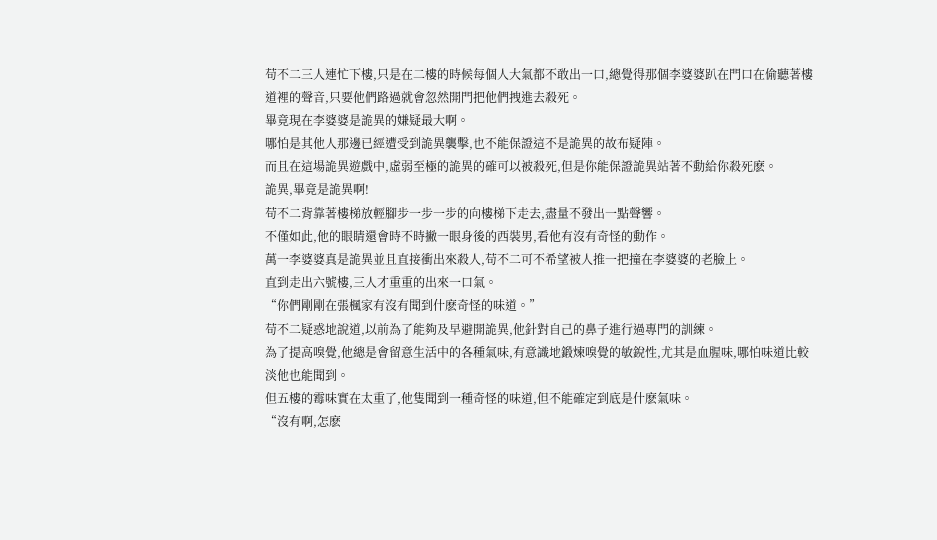苟不二三人連忙下樓,只是在二樓的時候每個人大氣都不敢出一口,總覺得那個李婆婆趴在門口在偷聽著樓道裡的聲音,只要他們路過就會忽然開門把他們拽進去殺死。
畢竟現在李婆婆是詭異的嫌疑最大啊。
哪怕是其他人那邊已經遭受到詭異襲擊,也不能保證這不是詭異的故布疑陣。
而且在這場詭異遊戲中,虛弱至極的詭異的確可以被殺死,但是你能保證詭異站著不動給你殺死麽。
詭異,畢竟是詭異啊!
苟不二背靠著樓梯放輕腳步一步一步的向樓梯下走去,盡量不發出一點聲響。
不僅如此,他的眼睛還會時不時撇一眼身後的西裝男,看他有沒有奇怪的動作。
萬一李婆婆真是詭異並且直接衝出來殺人,苟不二可不希望被人推一把撞在李婆婆的老臉上。
直到走出六號樓,三人才重重的出來一口氣。
“你們剛剛在張楓家有沒有聞到什麽奇怪的味道。”
苟不二疑惑地說道,以前為了能夠及早避開詭異,他針對自己的鼻子進行過專門的訓練。
為了提高嗅覺,他總是會留意生活中的各種氣味,有意識地鍛煉嗅覺的敏銳性,尤其是血腥味,哪怕味道比較淡他也能聞到。
但五樓的霉味實在太重了,他隻聞到一種奇怪的味道,但不能確定到底是什麽氣味。
“沒有啊,怎麽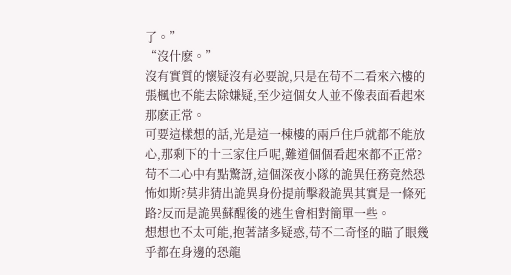了。”
“沒什麽。”
沒有實質的懷疑沒有必要說,只是在苟不二看來六樓的張楓也不能去除嫌疑,至少這個女人並不像表面看起來那麽正常。
可要這樣想的話,光是這一棟樓的兩戶住戶就都不能放心,那剩下的十三家住戶呢,難道個個看起來都不正常?
苟不二心中有點驚訝,這個深夜小隊的詭異任務竟然恐怖如斯?莫非猜出詭異身份提前擊殺詭異其實是一條死路?反而是詭異蘇醒後的逃生會相對簡單一些。
想想也不太可能,抱著諸多疑惑,苟不二奇怪的瞄了眼幾乎都在身邊的恐龍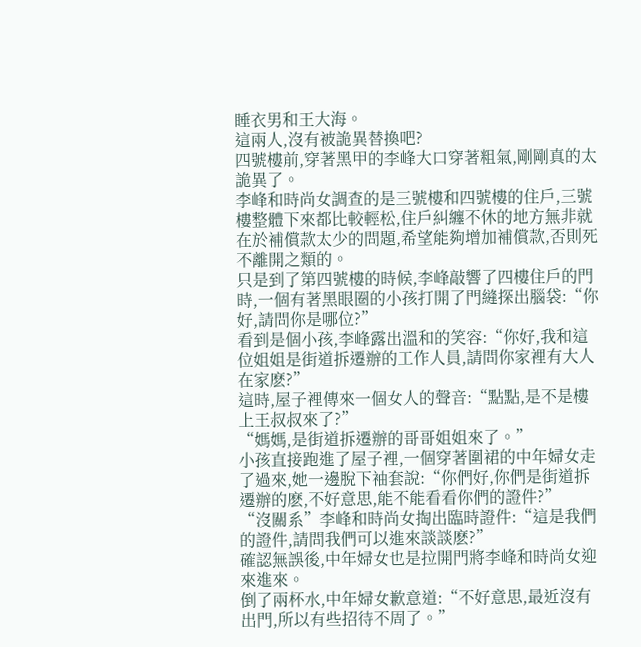睡衣男和王大海。
這兩人,沒有被詭異替換吧?
四號樓前,穿著黑甲的李峰大口穿著粗氣,剛剛真的太詭異了。
李峰和時尚女調查的是三號樓和四號樓的住戶,三號樓整體下來都比較輕松,住戶糾纏不休的地方無非就在於補償款太少的問題,希望能夠增加補償款,否則死不離開之類的。
只是到了第四號樓的時候,李峰敲響了四樓住戶的門時,一個有著黑眼圈的小孩打開了門縫探出腦袋:“你好,請問你是哪位?”
看到是個小孩,李峰露出溫和的笑容:“你好,我和這位姐姐是街道拆遷辦的工作人員,請問你家裡有大人在家麽?”
這時,屋子裡傳來一個女人的聲音:“點點,是不是樓上王叔叔來了?”
“媽媽,是街道拆遷辦的哥哥姐姐來了。”
小孩直接跑進了屋子裡,一個穿著圍裙的中年婦女走了過來,她一邊脫下袖套說:“你們好,你們是街道拆遷辦的麽,不好意思,能不能看看你們的證件?”
“沒關系”李峰和時尚女掏出臨時證件:“這是我們的證件,請問我們可以進來談談麽?”
確認無誤後,中年婦女也是拉開門將李峰和時尚女迎來進來。
倒了兩杯水,中年婦女歉意道:“不好意思,最近沒有出門,所以有些招待不周了。”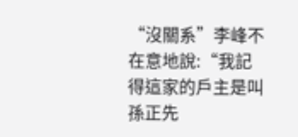“沒關系”李峰不在意地說:“我記得這家的戶主是叫孫正先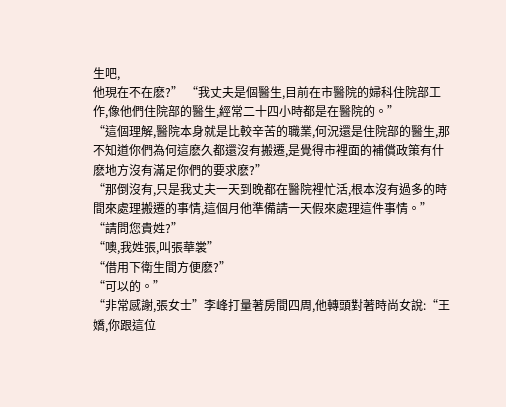生吧,
他現在不在麽?” “我丈夫是個醫生,目前在市醫院的婦科住院部工作,像他們住院部的醫生,經常二十四小時都是在醫院的。”
“這個理解,醫院本身就是比較辛苦的職業,何況還是住院部的醫生,那不知道你們為何這麽久都還沒有搬遷,是覺得市裡面的補償政策有什麽地方沒有滿足你們的要求麽?”
“那倒沒有,只是我丈夫一天到晚都在醫院裡忙活,根本沒有過多的時間來處理搬遷的事情,這個月他準備請一天假來處理這件事情。”
“請問您貴姓?”
“噢,我姓張,叫張華裳”
“借用下衛生間方便麽?”
“可以的。”
“非常感謝,張女士”李峰打量著房間四周,他轉頭對著時尚女說:“王嬌,你跟這位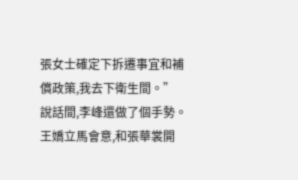張女士確定下拆遷事宜和補償政策,我去下衛生間。”
說話間,李峰還做了個手勢。
王嬌立馬會意,和張華裳開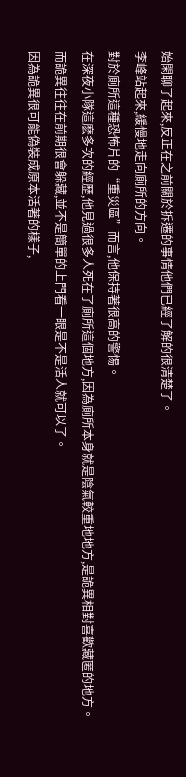始閑聊了起來,反正在之前關於拆遷的事情他們已經了解的很清楚了。
李峰站起來,緩慢地走向廁所的方向。
對於廁所這種恐怖片的“重災區”而言,他保持著很高的警惕。
在深夜小隊這麽多次的經歷,他見過很多人死在了廁所這個地方,因為廁所本身就是陰氣較重地地方,是詭異相對喜歡藏匿的地方。
而詭異往往在前期很會躲藏,並不是簡單的上門看一眼是不是活人就可以了。
因為詭異很可能偽裝成原本活著的樣子,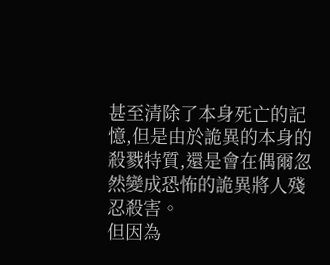甚至清除了本身死亡的記憶,但是由於詭異的本身的殺戮特質,還是會在偶爾忽然變成恐怖的詭異將人殘忍殺害。
但因為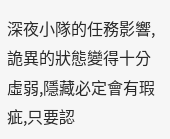深夜小隊的任務影響,詭異的狀態變得十分虛弱,隱藏必定會有瑕疵,只要認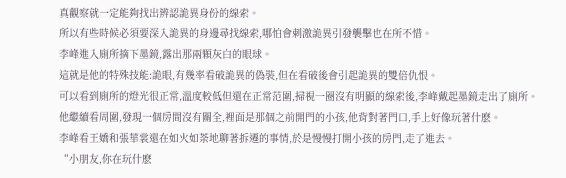真觀察就一定能夠找出辨認詭異身份的線索。
所以有些時候必須要深入詭異的身邊尋找線索,哪怕會刺激詭異引發襲擊也在所不惜。
李峰進入廁所摘下墨鏡,露出那兩顆灰白的眼球。
這就是他的特殊技能:詭眼,有幾率看破詭異的偽裝,但在看破後會引起詭異的雙倍仇恨。
可以看到廁所的燈光很正常,溫度較低但還在正常范圍,掃視一圈沒有明顯的線索後,李峰戴起墨鏡走出了廁所。
他繼續看周圍,發現一個房間沒有關全,裡面是那個之前開門的小孩,他背對著門口,手上好像玩著什麽。
李峰看王嬌和張華裳還在如火如荼地聊著拆遷的事情,於是慢慢打開小孩的房門,走了進去。
“小朋友,你在玩什麽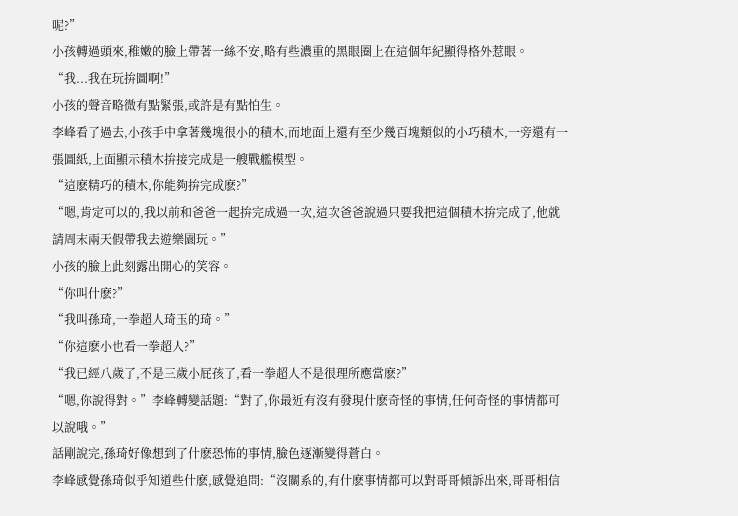呢?”
小孩轉過頭來,稚嫩的臉上帶著一絲不安,略有些濃重的黑眼圈上在這個年紀顯得格外惹眼。
“我...我在玩拚圖啊!”
小孩的聲音略微有點緊張,或許是有點怕生。
李峰看了過去,小孩手中拿著幾塊很小的積木,而地面上還有至少幾百塊類似的小巧積木,一旁還有一張圖紙,上面顯示積木拚接完成是一艘戰艦模型。
“這麽精巧的積木,你能夠拚完成麽?”
“嗯,肯定可以的,我以前和爸爸一起拚完成過一次,這次爸爸說過只要我把這個積木拚完成了,他就請周末兩天假帶我去遊樂園玩。”
小孩的臉上此刻露出開心的笑容。
“你叫什麽?”
“我叫孫琦,一拳超人琦玉的琦。”
“你這麽小也看一拳超人?”
“我已經八歲了,不是三歲小屁孩了,看一拳超人不是很理所應當麽?”
“嗯,你說得對。”李峰轉變話題:“對了,你最近有沒有發現什麽奇怪的事情,任何奇怪的事情都可以說哦。”
話剛說完,孫琦好像想到了什麽恐怖的事情,臉色逐漸變得蒼白。
李峰感覺孫琦似乎知道些什麽,感覺追問:“沒關系的,有什麽事情都可以對哥哥傾訴出來,哥哥相信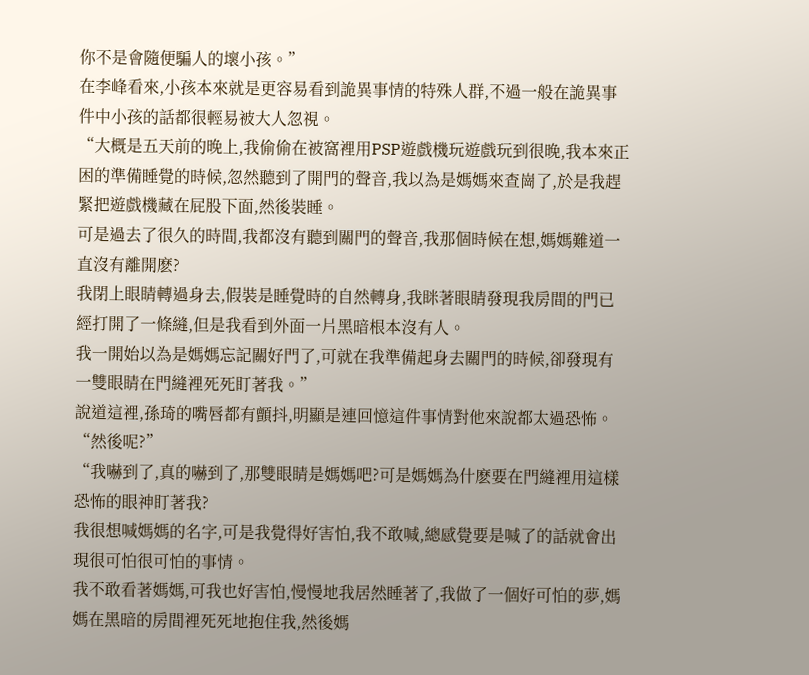你不是會隨便騙人的壞小孩。”
在李峰看來,小孩本來就是更容易看到詭異事情的特殊人群,不過一般在詭異事件中小孩的話都很輕易被大人忽視。
“大概是五天前的晚上,我偷偷在被窩裡用PSP遊戲機玩遊戲玩到很晚,我本來正困的準備睡覺的時候,忽然聽到了開門的聲音,我以為是媽媽來查崗了,於是我趕緊把遊戲機藏在屁股下面,然後裝睡。
可是過去了很久的時間,我都沒有聽到關門的聲音,我那個時候在想,媽媽難道一直沒有離開麽?
我閉上眼睛轉過身去,假裝是睡覺時的自然轉身,我眯著眼睛發現我房間的門已經打開了一條縫,但是我看到外面一片黑暗根本沒有人。
我一開始以為是媽媽忘記關好門了,可就在我準備起身去關門的時候,卻發現有一雙眼睛在門縫裡死死盯著我。”
說道這裡,孫琦的嘴唇都有顫抖,明顯是連回憶這件事情對他來說都太過恐怖。
“然後呢?”
“我嚇到了,真的嚇到了,那雙眼睛是媽媽吧?可是媽媽為什麽要在門縫裡用這樣恐怖的眼神盯著我?
我很想喊媽媽的名字,可是我覺得好害怕,我不敢喊,總感覺要是喊了的話就會出現很可怕很可怕的事情。
我不敢看著媽媽,可我也好害怕,慢慢地我居然睡著了,我做了一個好可怕的夢,媽媽在黑暗的房間裡死死地抱住我,然後媽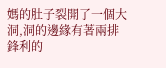媽的肚子裂開了一個大洞,洞的邊緣有著兩排鋒利的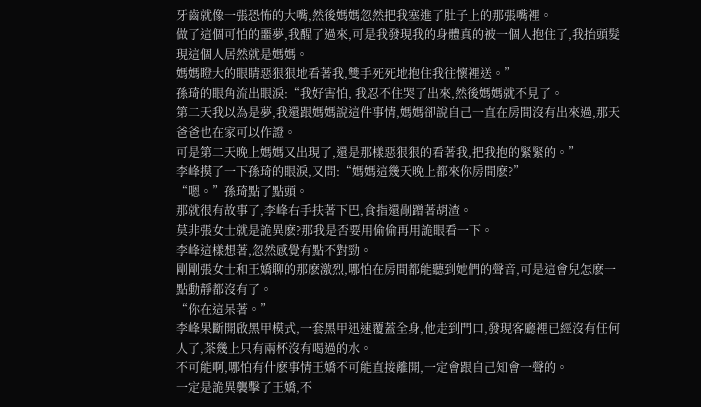牙齒就像一張恐怖的大嘴,然後媽媽忽然把我塞進了肚子上的那張嘴裡。
做了這個可怕的噩夢,我醒了過來,可是我發現我的身體真的被一個人抱住了,我抬頭髮現這個人居然就是媽媽。
媽媽瞪大的眼睛惡狠狠地看著我,雙手死死地抱住我往懷裡送。”
孫琦的眼角流出眼淚:“我好害怕, 我忍不住哭了出來,然後媽媽就不見了。
第二天我以為是夢,我還跟媽媽說這件事情,媽媽卻說自己一直在房間沒有出來過,那天爸爸也在家可以作證。
可是第二天晚上媽媽又出現了,還是那樣惡狠狠的看著我,把我抱的緊緊的。”
李峰摸了一下孫琦的眼淚,又問:“媽媽這幾天晚上都來你房間麽?”
“嗯。”孫琦點了點頭。
那就很有故事了,李峰右手扶著下巴,食指還剮蹭著胡渣。
莫非張女士就是詭異麽?那我是否要用偷偷再用詭眼看一下。
李峰這樣想著,忽然感覺有點不對勁。
剛剛張女士和王嬌聊的那麽激烈,哪怕在房間都能聽到她們的聲音,可是這會兒怎麽一點動靜都沒有了。
“你在這呆著。”
李峰果斷開啟黑甲模式,一套黑甲迅速覆蓋全身,他走到門口,發現客廳裡已經沒有任何人了,茶幾上只有兩杯沒有喝過的水。
不可能啊,哪怕有什麽事情王嬌不可能直接離開,一定會跟自己知會一聲的。
一定是詭異襲擊了王嬌,不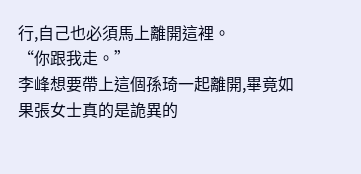行,自己也必須馬上離開這裡。
“你跟我走。”
李峰想要帶上這個孫琦一起離開,畢竟如果張女士真的是詭異的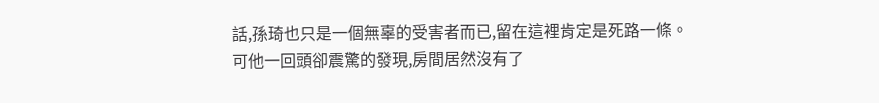話,孫琦也只是一個無辜的受害者而已,留在這裡肯定是死路一條。
可他一回頭卻震驚的發現,房間居然沒有了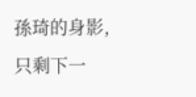孫琦的身影,只剩下一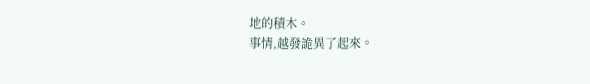地的積木。
事情,越發詭異了起來。